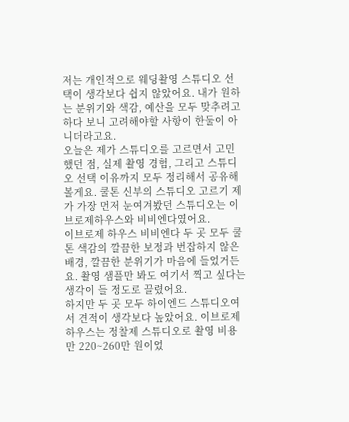저는 개인적으로 웨딩촬영 스튜디오 선택이 생각보다 쉽지 않았어요. 내가 원하는 분위기와 색감, 예산을 모두 맞추려고 하다 보니 고려해야할 사항이 한둘이 아니더라고요.
오늘은 제가 스튜디오를 고르면서 고민했던 점, 실제 촬영 경험, 그리고 스튜디오 선택 이유까지 모두 정리해서 공유해볼게요. 쿨톤 신부의 스튜디오 고르기 제가 가장 먼저 눈여겨봤던 스튜디오는 이브로제하우스와 비비엔다였어요.
이브로제 하우스 비비엔다 두 곳 모두 쿨톤 색감의 깔끔한 보정과 번잡하지 않은 배경, 깔끔한 분위기가 마음에 들었거든요. 촬영 샘플만 봐도 여기서 찍고 싶다는 생각이 들 정도로 끌렸어요.
하지만 두 곳 모두 하이엔드 스튜디오여서 견적이 생각보다 높았어요. 이브로제하우스는 정찰제 스튜디오로 촬영 비용만 220~260만 원이었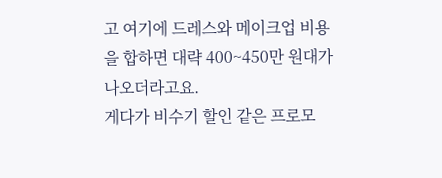고 여기에 드레스와 메이크업 비용을 합하면 대략 400~450만 원대가 나오더라고요.
게다가 비수기 할인 같은 프로모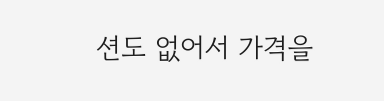션도 없어서 가격을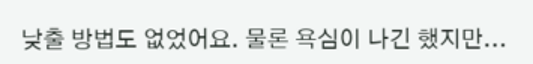낮출 방법도 없었어요. 물론 욕심이 나긴 했지만...